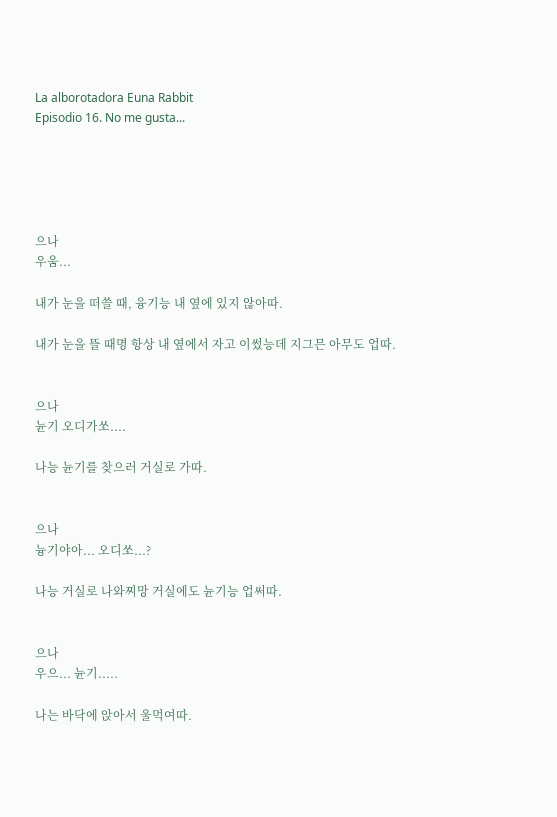La alborotadora Euna Rabbit
Episodio 16. No me gusta...





으나
우움...

내가 눈을 떠쓸 때, 융기능 내 옆에 있지 않아따.

내가 눈을 뜰 때명 항상 내 옆에서 자고 이썼능데 지그믄 아무도 업따.


으나
뉸기 오디가쏘....

나능 뉸기를 찾으러 거실로 가따.


으나
늉기야아... 오디쏘...?

나능 거실로 나와찌망 거실에도 뉸기능 업써따.


으나
우으... 뉸기.....

나는 바닥에 앉아서 울먹여따.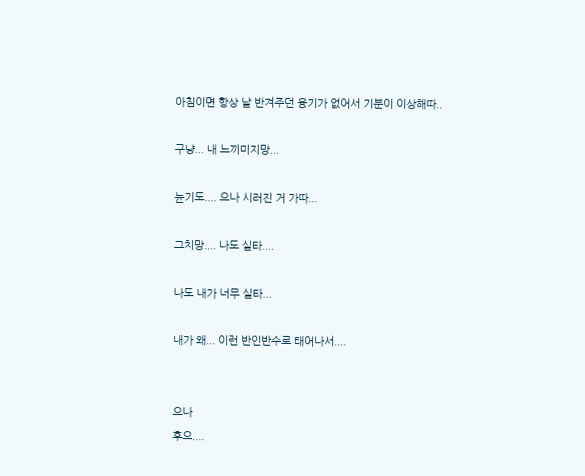아침이면 항상 날 반겨주던 융기가 없어서 기분이 이상해따..

구냥... 내 느끼미지망...

뉸기도.... 으나 시러진 거 가따...

그치망.... 나도 실타....

나도 내가 너무 실타...

내가 왜... 이런 반인반수로 태어나서....


으나
후으....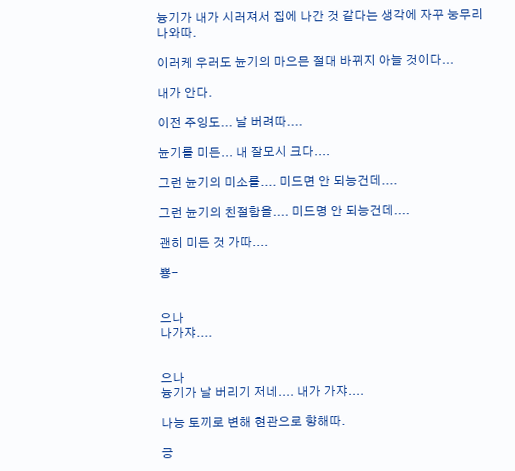늉기가 내가 시러져서 집에 나간 것 같다는 생각에 자꾸 눙무리 나와따.

이러케 우러도 뉸기의 마으믄 절대 바뀌지 아늘 것이다...

내가 안다.

이전 주잉도... 날 버려따....

뉸기를 미든... 내 잘모시 크다....

그런 뉸기의 미소를.... 미드면 안 되능건데....

그런 뉸기의 친절함을.... 미드명 안 되능건데....

괜히 미든 것 가따....

뿅-


으나
나가쟈....


으나
늉기가 날 버리기 저네.... 내가 가쟈....

나능 토끼로 변해 현관으로 향해따.

긍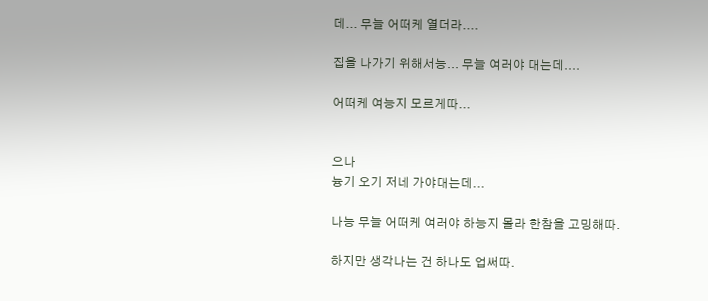데... 무늘 어떠케 열더라....

집을 나가기 위해서능... 무늘 여러야 대는데....

어떠케 여능지 모르게따...


으나
늉기 오기 저네 가야대는데...

나능 무늘 어떠케 여러야 하능지 몰라 한참을 고밍해따.

하지만 생각나는 건 하나도 업써따.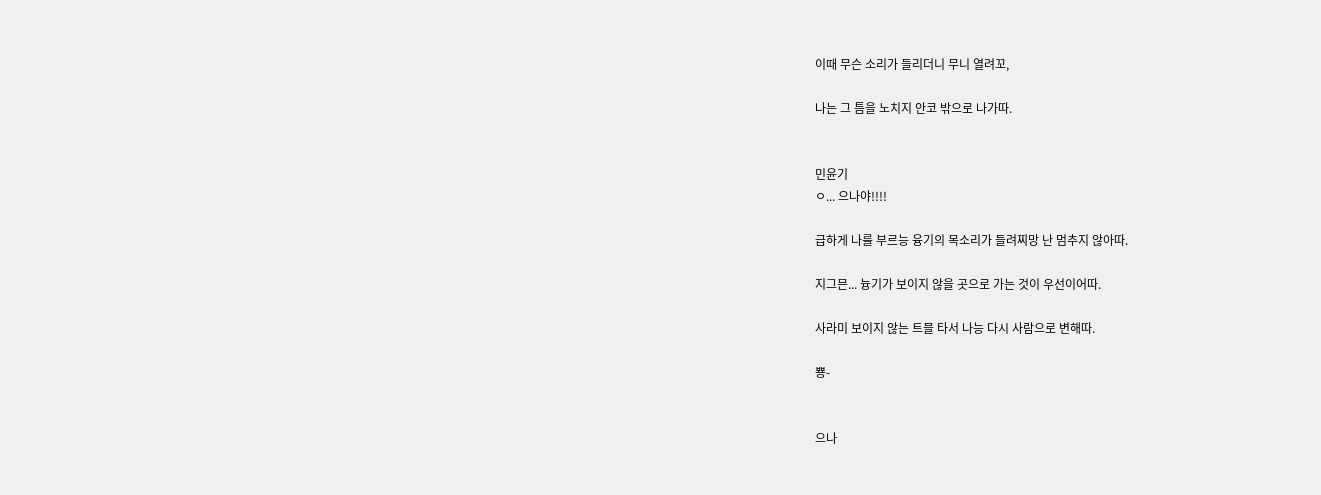이때 무슨 소리가 들리더니 무니 열려꼬,

나는 그 틈을 노치지 안코 밖으로 나가따.


민윤기
ㅇ... 으나야!!!!

급하게 나를 부르능 융기의 목소리가 들려찌망 난 멈추지 않아따.

지그믄... 늉기가 보이지 않을 곳으로 가는 것이 우선이어따.

사라미 보이지 않는 트믈 타서 나능 다시 사람으로 변해따.

뿅-


으나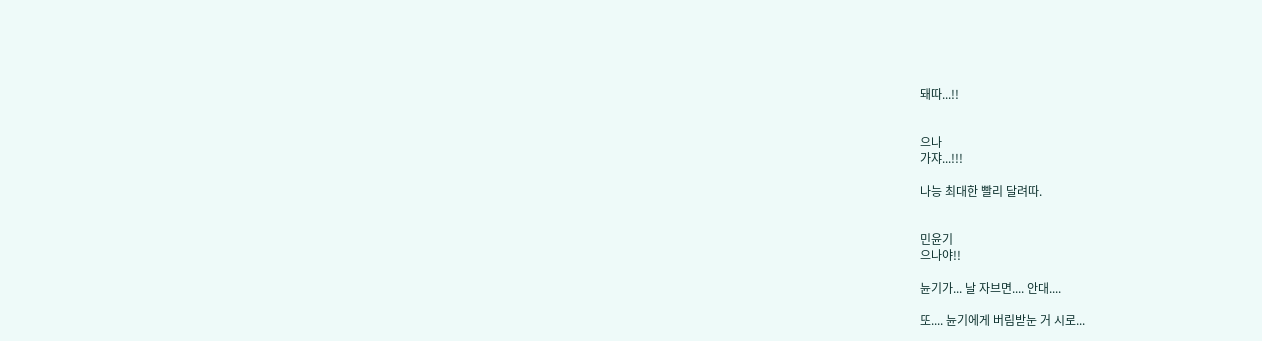돼따...!!


으나
가쟈...!!!

나능 최대한 빨리 달려따.


민윤기
으나야!!

뉸기가... 날 자브면.... 안대....

또.... 뉸기에게 버림받눈 거 시로...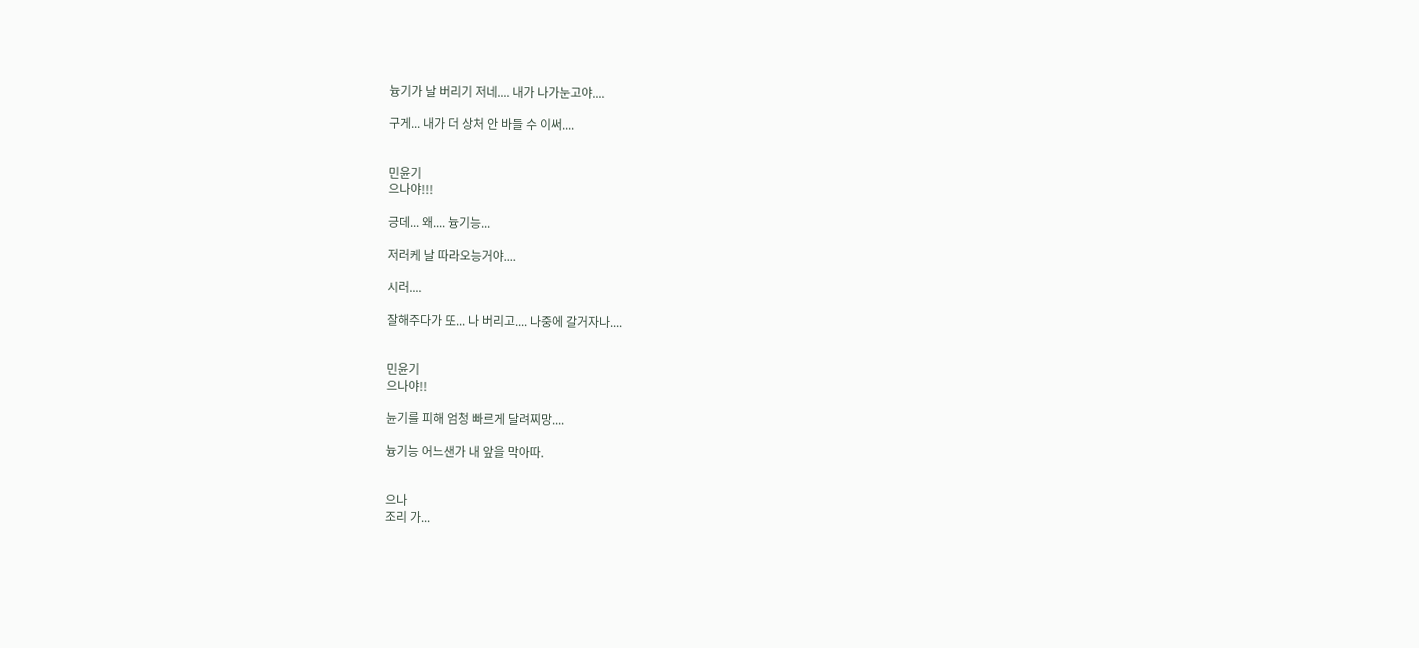늉기가 날 버리기 저네.... 내가 나가눈고야....

구게... 내가 더 상처 안 바들 수 이써....


민윤기
으나야!!!

긍데... 왜.... 늉기능...

저러케 날 따라오능거야....

시러....

잘해주다가 또... 나 버리고.... 나중에 갈거자나....


민윤기
으나야!!

뉸기를 피해 엄청 빠르게 달려찌망....

늉기능 어느샌가 내 앞을 막아따.


으나
조리 가...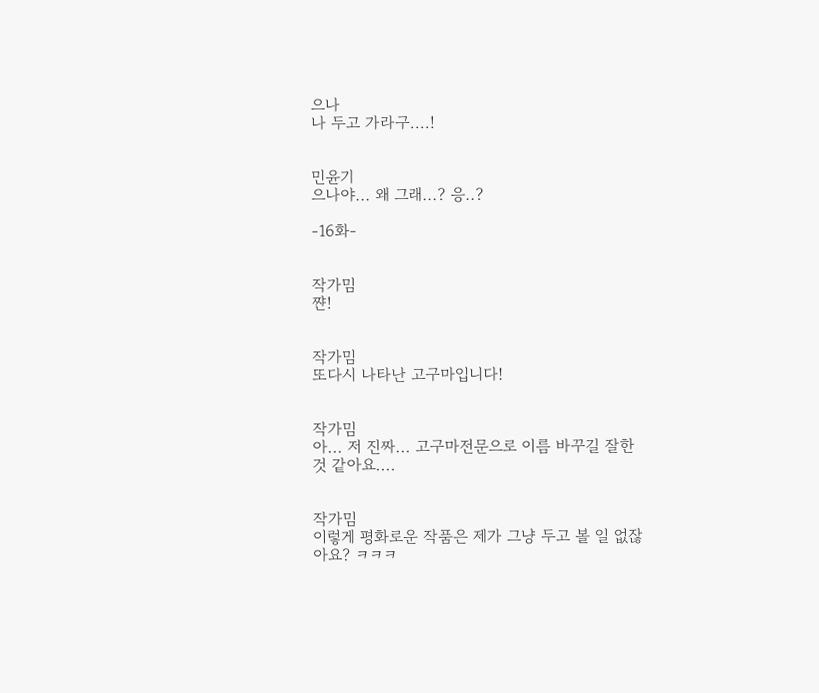으나
나 두고 가라구....!


민윤기
으나야... 왜 그래...? 응..?

-16화-


작가밈
쨘!


작가밈
또다시 나타난 고구마입니다!


작가밈
아... 저 진짜... 고구마전문으로 이름 바꾸길 잘한 것 같아요....


작가밈
이렇게 평화로운 작품은 제가 그냥 두고 볼 일 없잖아요? ㅋㅋㅋ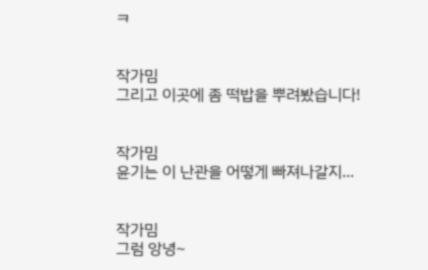ㅋ


작가밈
그리고 이곳에 좀 떡밥을 뿌려봤습니다!


작가밈
윤기는 이 난관을 어떻게 빠져나갈지...


작가밈
그럼 앙녕~